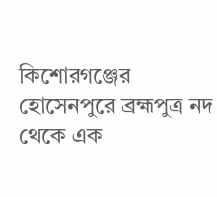কিশোরগঞ্জের হোসেনপুরে ব্রহ্মপুত্র নদ থেকে এক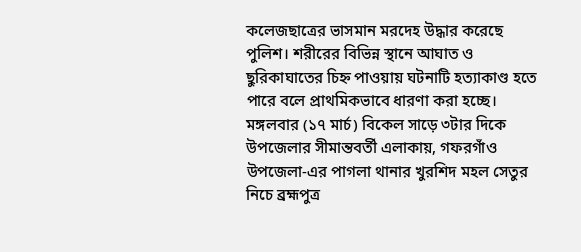কলেজছাত্রের ভাসমান মরদেহ উদ্ধার করেছে পুলিশ। শরীরের বিভিন্ন স্থানে আঘাত ও ছুরিকাঘাতের চিহ্ন পাওয়ায় ঘটনাটি হত্যাকাণ্ড হতে পারে বলে প্রাথমিকভাবে ধারণা করা হচ্ছে। মঙ্গলবার (১৭ মার্চ) বিকেল সাড়ে ৩টার দিকে উপজেলার সীমান্তবর্তী এলাকায়, গফরগাঁও উপজেলা-এর পাগলা থানার খুরশিদ মহল সেতুর নিচে ব্রহ্মপুত্র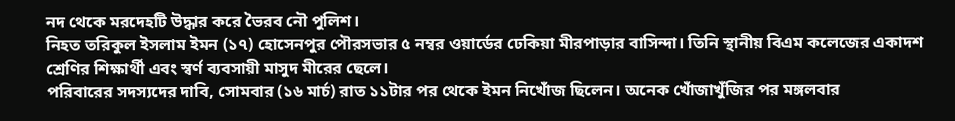নদ থেকে মরদেহটি উদ্ধার করে ভৈরব নৌ পুলিশ।
নিহত তরিকুল ইসলাম ইমন (১৭) হোসেনপুর পৌরসভার ৫ নম্বর ওয়ার্ডের ঢেকিয়া মীরপাড়ার বাসিন্দা। তিনি স্থানীয় বিএম কলেজের একাদশ শ্রেণির শিক্ষার্থী এবং স্বর্ণ ব্যবসায়ী মাসুদ মীরের ছেলে।
পরিবারের সদস্যদের দাবি, সোমবার (১৬ মার্চ) রাত ১১টার পর থেকে ইমন নিখোঁজ ছিলেন। অনেক খোঁজাখুঁজির পর মঙ্গলবার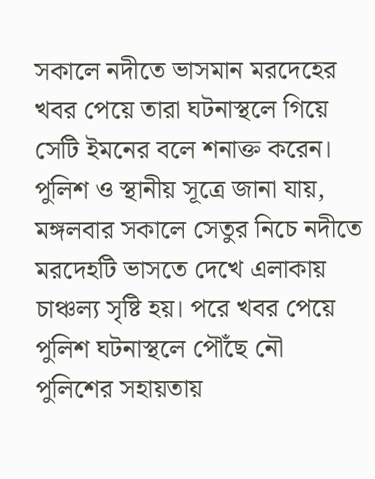সকালে নদীতে ভাসমান মরদেহের খবর পেয়ে তারা ঘটনাস্থলে গিয়ে সেটি ইমনের বলে শনাক্ত করেন।
পুলিশ ও স্থানীয় সূত্রে জানা যায়, মঙ্গলবার সকালে সেতুর নিচে নদীতে মরদেহটি ভাসতে দেখে এলাকায় চাঞ্চল্য সৃষ্টি হয়। পরে খবর পেয়ে পুলিশ ঘটনাস্থলে পৌঁছে নৌ পুলিশের সহায়তায়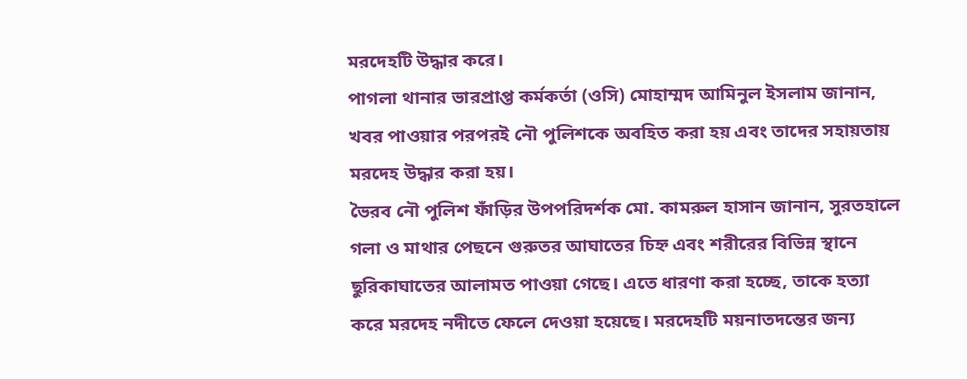মরদেহটি উদ্ধার করে।
পাগলা থানার ভারপ্রাপ্ত কর্মকর্তা (ওসি) মোহাম্মদ আমিনুল ইসলাম জানান, খবর পাওয়ার পরপরই নৌ পুলিশকে অবহিত করা হয় এবং তাদের সহায়তায় মরদেহ উদ্ধার করা হয়।
ভৈরব নৌ পুলিশ ফাঁড়ির উপপরিদর্শক মো. কামরুল হাসান জানান, সুরতহালে গলা ও মাথার পেছনে গুরুতর আঘাতের চিহ্ন এবং শরীরের বিভিন্ন স্থানে ছুরিকাঘাতের আলামত পাওয়া গেছে। এতে ধারণা করা হচ্ছে, তাকে হত্যা করে মরদেহ নদীতে ফেলে দেওয়া হয়েছে। মরদেহটি ময়নাতদন্তের জন্য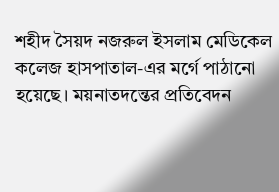শহীদ সৈয়দ নজরুল ইসলাম মেডিকেল কলেজ হাসপাতাল-এর মর্গে পাঠানো হয়েছে। ময়নাতদন্তের প্রতিবেদন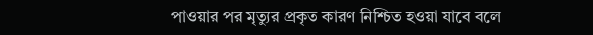পাওয়ার পর মৃত্যুর প্রকৃত কারণ নিশ্চিত হওয়া যাবে বলে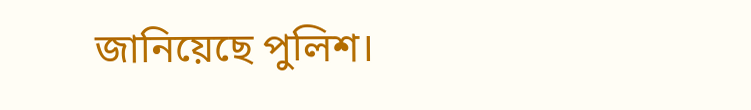জানিয়েছে পুলিশ।